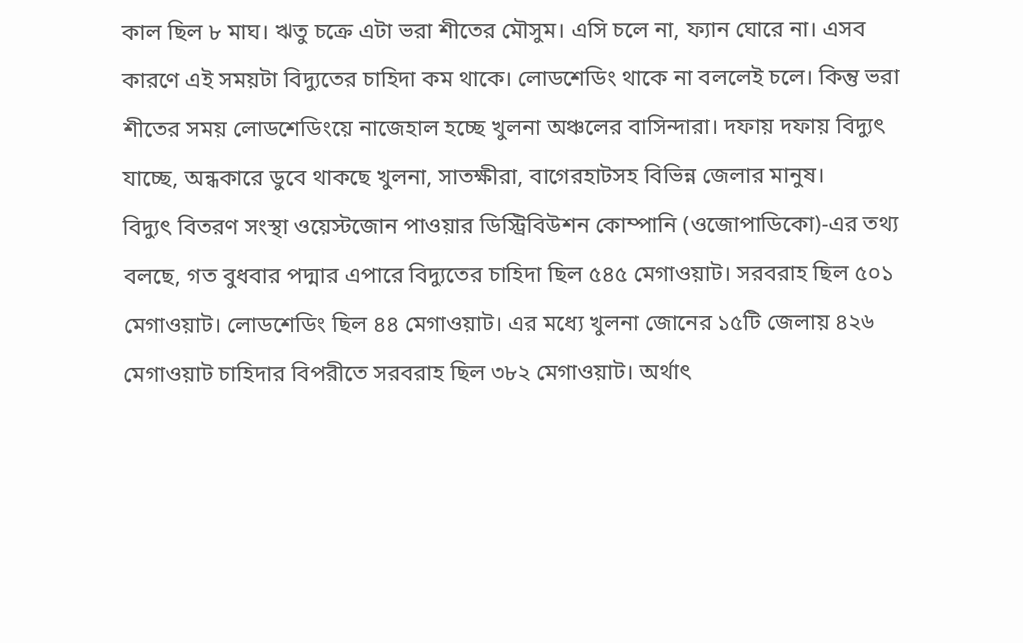কাল ছিল ৮ মাঘ। ঋতু চক্রে এটা ভরা শীতের মৌসুম। এসি চলে না, ফ্যান ঘোরে না। এসব কারণে এই সময়টা বিদ্যুতের চাহিদা কম থাকে। লোডশেডিং থাকে না বললেই চলে। কিন্তু ভরা শীতের সময় লোডশেডিংয়ে নাজেহাল হচ্ছে খুলনা অঞ্চলের বাসিন্দারা। দফায় দফায় বিদ্যুৎ যাচ্ছে, অন্ধকারে ডুবে থাকছে খুলনা, সাতক্ষীরা, বাগেরহাটসহ বিভিন্ন জেলার মানুষ।
বিদ্যুৎ বিতরণ সংস্থা ওয়েস্টজোন পাওয়ার ডিস্ট্রিবিউশন কোম্পানি (ওজোপাডিকো)-এর তথ্য বলছে, গত বুধবার পদ্মার এপারে বিদ্যুতের চাহিদা ছিল ৫৪৫ মেগাওয়াট। সরবরাহ ছিল ৫০১ মেগাওয়াট। লোডশেডিং ছিল ৪৪ মেগাওয়াট। এর মধ্যে খুলনা জোনের ১৫টি জেলায় ৪২৬ মেগাওয়াট চাহিদার বিপরীতে সরবরাহ ছিল ৩৮২ মেগাওয়াট। অর্থাৎ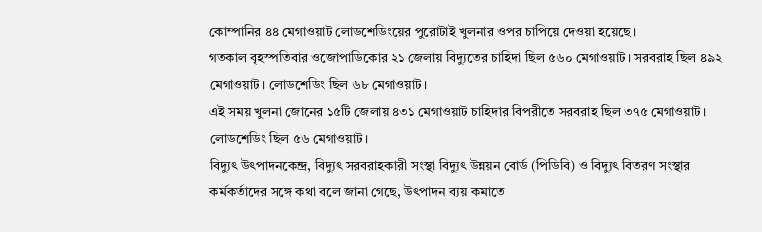কোম্পানির ৪৪ মেগাওয়াট লোডশেডিংয়ের পুরোটাই খুলনার ওপর চাপিয়ে দেওয়া হয়েছে।
গতকাল বৃহস্পতিবার ওজোপাডিকোর ২১ জেলায় বিদ্যুতের চাহিদা ছিল ৫৬০ মেগাওয়াট। সরবরাহ ছিল ৪৯২ মেগাওয়াট। লোডশেডিং ছিল ৬৮ মেগাওয়াট।
এই সময় খুলনা জোনের ১৫টি জেলায় ৪৩১ মেগাওয়াট চাহিদার বিপরীতে সরবরাহ ছিল ৩৭৫ মেগাওয়াট। লোডশেডিং ছিল ৫৬ মেগাওয়াট।
বিদ্যুৎ উৎপাদনকেন্দ্র, বিদ্যুৎ সরবরাহকারী সংস্থা বিদ্যুৎ উন্নয়ন বোর্ড (পিডিবি) ও বিদ্যুৎ বিতরণ সংস্থার কর্মকর্তাদের সঙ্গে কথা বলে জানা গেছে, উৎপাদন ব্যয় কমাতে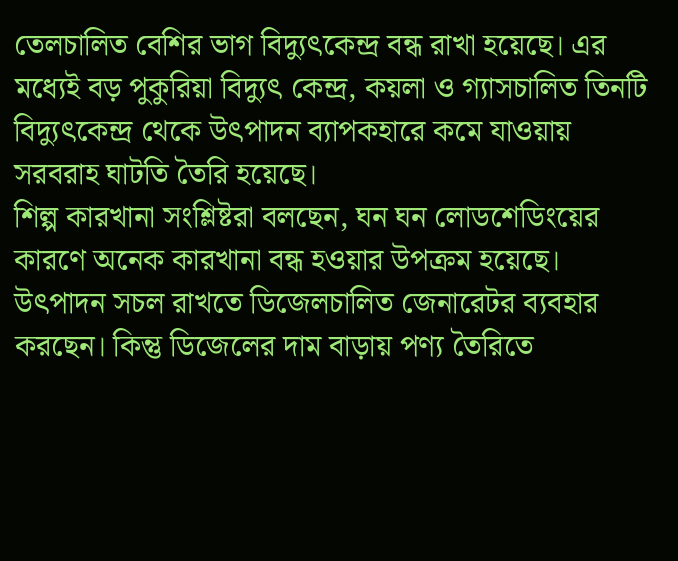তেলচালিত বেশির ভাগ বিদ্যুৎকেন্দ্র বন্ধ রাখা হয়েছে। এর মধ্যেই বড় পুকুরিয়া বিদ্যুৎ কেন্দ্র, কয়লা ও গ্যাসচালিত তিনটি বিদ্যুৎকেন্দ্র থেকে উৎপাদন ব্যাপকহারে কমে যাওয়ায় সরবরাহ ঘাটতি তৈরি হয়েছে।
শিল্প কারখানা সংশ্লিষ্টরা বলছেন, ঘন ঘন লোডশেডিংয়ের কারণে অনেক কারখানা বন্ধ হওয়ার উপক্রম হয়েছে। উৎপাদন সচল রাখতে ডিজেলচালিত জেনারেটর ব্যবহার করছেন। কিন্তু ডিজেলের দাম বাড়ায় পণ্য তৈরিতে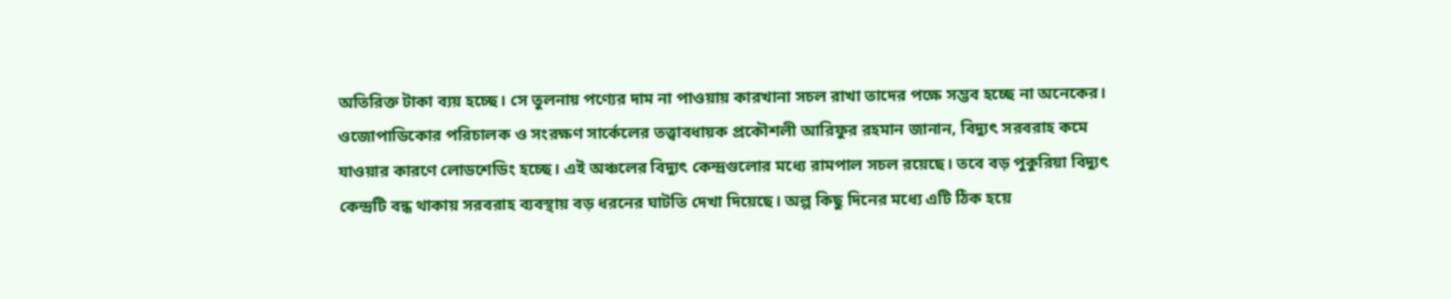অতিরিক্ত টাকা ব্যয় হচ্ছে। সে তুলনায় পণ্যের দাম না পাওয়ায় কারখানা সচল রাখা তাদের পক্ষে সম্ভব হচ্ছে না অনেকের।
ওজোপাডিকোর পরিচালক ও সংরক্ষণ সার্কেলের তত্ত্বাবধায়ক প্রকৌশলী আরিফুর রহমান জানান, বিদ্যুৎ সরবরাহ কমে যাওয়ার কারণে লোডশেডিং হচ্ছে। এই অঞ্চলের বিদ্যুৎ কেন্দ্রগুলোর মধ্যে রামপাল সচল রয়েছে। তবে বড় পুকুরিয়া বিদ্যুৎ কেন্দ্রটি বন্ধ থাকায় সরবরাহ ব্যবস্থায় বড় ধরনের ঘাটতি দেখা দিয়েছে। অল্প কিছু দিনের মধ্যে এটি ঠিক হয়ে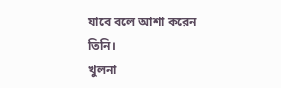যাবে বলে আশা করেন তিনি।
খুলনা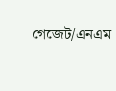গেজেট/এনএম